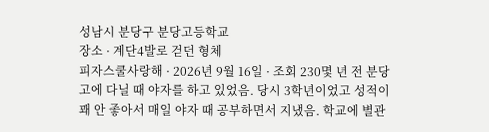성남시 분당구 분당고등학교
장소 · 계단4발로 걷던 형체
피자스쿨사랑해 · 2026년 9월 16일 · 조회 230몇 년 전 분당고에 다닐 때 야자를 하고 있었음. 당시 3학년이었고 성적이 꽤 안 좋아서 매일 야자 때 공부하면서 지냈음. 학교에 별관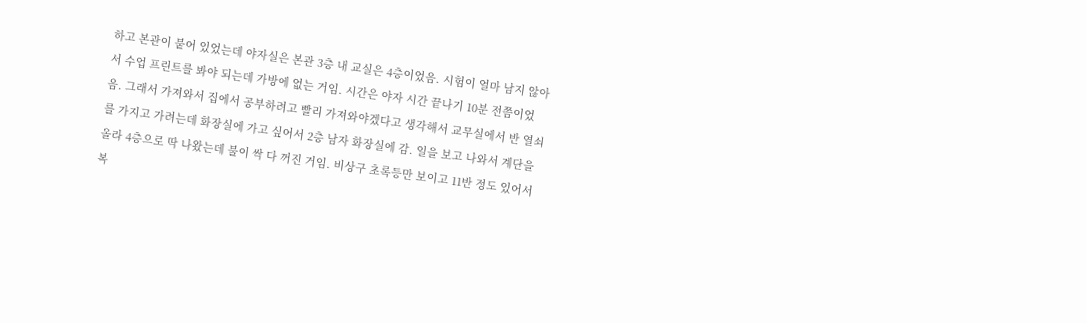하고 본관이 붙어 있었는데 야자실은 본관 3층 내 교실은 4층이었음. 시험이 얼마 남지 않아서 수업 프린트를 봐야 되는데 가방에 없는 거임. 시간은 야자 시간 끝나기 10분 전쯤이었음. 그래서 가져와서 집에서 공부하려고 빨리 가져와야겠다고 생각해서 교무실에서 반 열쇠를 가지고 가려는데 화장실에 가고 싶어서 2층 남자 화장실에 감. 일을 보고 나와서 계단을 올라 4층으로 딱 나왔는데 불이 싹 다 꺼진 거임. 비상구 초록등만 보이고 11반 정도 있어서 복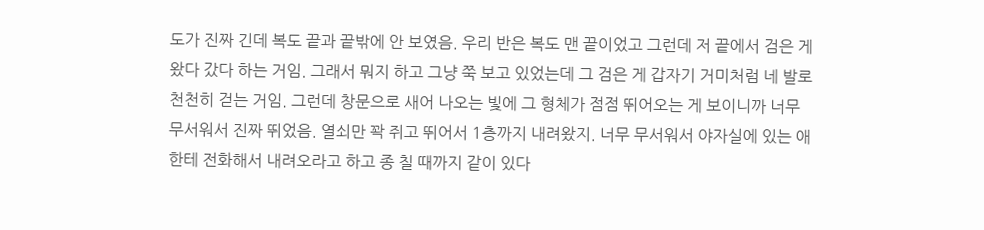도가 진짜 긴데 복도 끝과 끝밖에 안 보였음. 우리 반은 복도 맨 끝이었고 그런데 저 끝에서 검은 게 왔다 갔다 하는 거임. 그래서 뭐지 하고 그냥 쭉 보고 있었는데 그 검은 게 갑자기 거미처럼 네 발로 천천히 걷는 거임. 그런데 창문으로 새어 나오는 빛에 그 형체가 점점 뛰어오는 게 보이니까 너무 무서워서 진짜 뛰었음. 열쇠만 꽉 쥐고 뛰어서 1층까지 내려왔지. 너무 무서워서 야자실에 있는 애한테 전화해서 내려오라고 하고 종 칠 때까지 같이 있다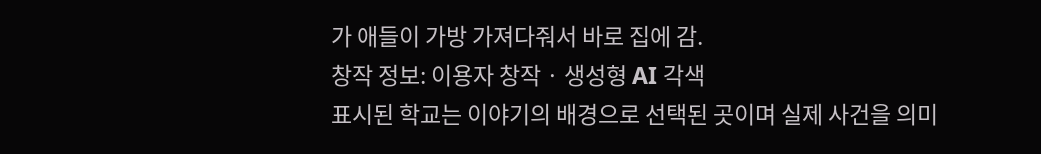가 애들이 가방 가져다줘서 바로 집에 감.
창작 정보: 이용자 창작 · 생성형 AI 각색
표시된 학교는 이야기의 배경으로 선택된 곳이며 실제 사건을 의미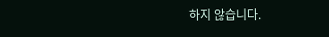하지 않습니다.